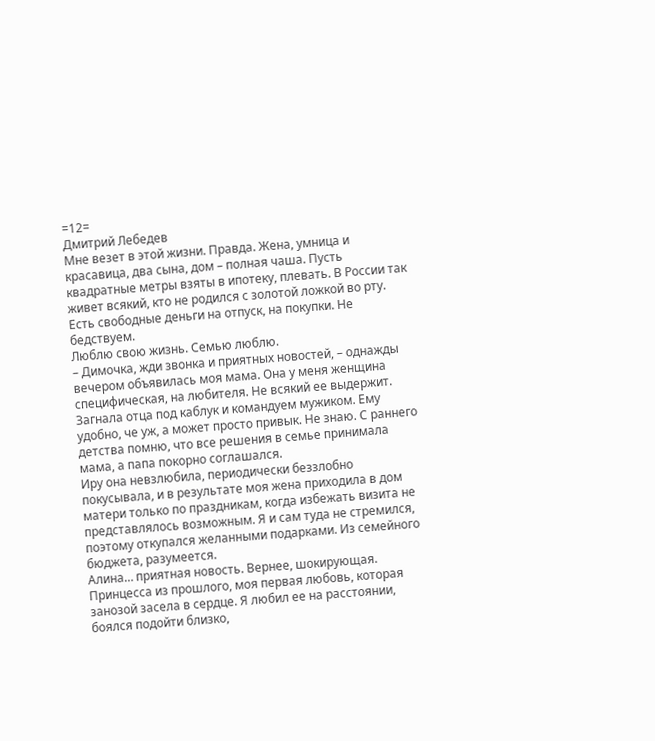=12=
Дмитрий Лебедев
Мне везет в этой жизни. Правда. Жена, умница и красавица, два сына, дом – полная чаша. Пусть квадратные метры взяты в ипотеку, плевать. В России так живет всякий, кто не родился с золотой ложкой во рту. Есть свободные деньги на отпуск, на покупки. Не бедствуем.
Люблю свою жизнь. Семью люблю.
– Димочка, жди звонка и приятных новостей, – однажды вечером объявилась моя мама. Она у меня женщина специфическая, на любителя. Не всякий ее выдержит. Загнала отца под каблук и командуем мужиком. Ему удобно, че уж, а может просто привык. Не знаю. С раннего детства помню, что все решения в семье принимала мама, а папа покорно соглашался.
Иру она невзлюбила, периодически беззлобно покусывала, и в результате моя жена приходила в дом матери только по праздникам, когда избежать визита не представлялось возможным. Я и сам туда не стремился, поэтому откупался желанными подарками. Из семейного бюджета, разумеется.
Алина… приятная новость. Вернее, шокирующая. Принцесса из прошлого, моя первая любовь, которая занозой засела в сердце. Я любил ее на расстоянии, боялся подойти близко,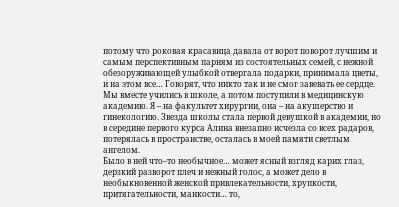потому что роковая красавица давала от ворот поворот лучшим и самым перспективным парням из состоятельных семей, с нежной обезоруживающей улыбкой отвергала подарки, принимала цветы, и на этом все… Говорят, что никто так и не смог завевать ее сердце. Мы вместе учились в школе, а потом поступили в медицинскую академию. Я – на факультет хирургии, она – на акушерство и гинекологию. Звезда школы стала первой девушкой в академии, но в середине первого курса Алина внезапно исчезла со всех радаров, потерялась в пространстве, осталась в моей памяти светлым ангелом.
Было в ней что–то необычное… может ясный взгляд карих глаз, дерзкий разворот плеч и нежный голос, а может дело в необыкновенной женской привлекательности, хрупкости, притягательности, манкости… то,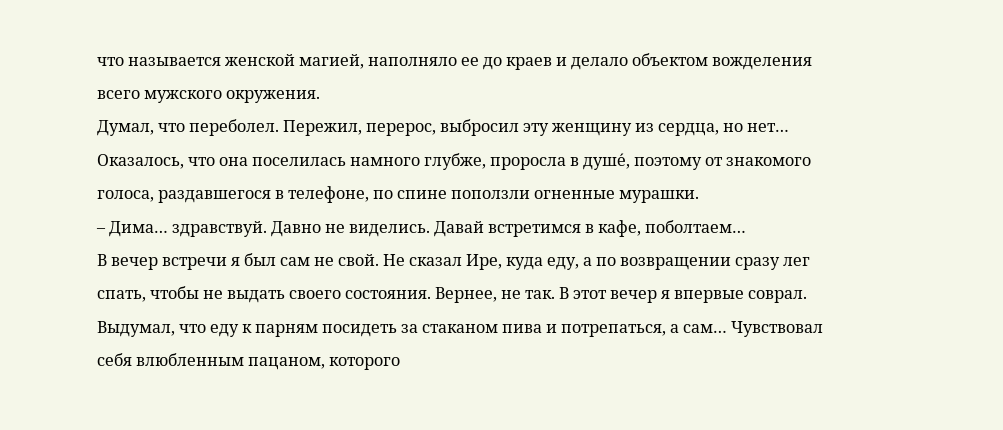что называется женской магией, наполняло ее до краев и делало объектом вожделения всего мужского окружения.
Думал, что переболел. Пережил, перерос, выбросил эту женщину из сердца, но нет… Оказалось, что она поселилась намного глубже, проросла в душе́, поэтому от знакомого голоса, раздавшегося в телефоне, по спине поползли огненные мурашки.
– Дима… здравствуй. Давно не виделись. Давай встретимся в кафе, поболтаем…
В вечер встречи я был сам не свой. Не сказал Ире, куда еду, а по возвращении сразу лег спать, чтобы не выдать своего состояния. Вернее, не так. В этот вечер я впервые соврал. Выдумал, что еду к парням посидеть за стаканом пива и потрепаться, а сам… Чувствовал себя влюбленным пацаном, которого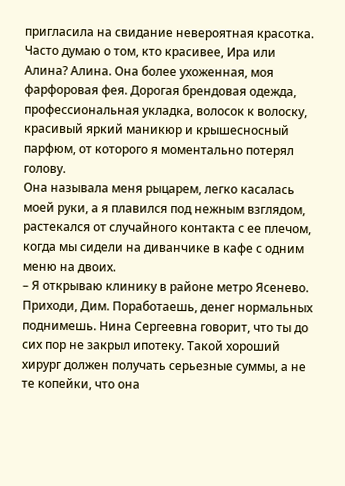пригласила на свидание невероятная красотка.
Часто думаю о том, кто красивее, Ира или Алина? Алина. Она более ухоженная, моя фарфоровая фея. Дорогая брендовая одежда, профессиональная укладка, волосок к волоску, красивый яркий маникюр и крышесносный парфюм, от которого я моментально потерял голову.
Она называла меня рыцарем, легко касалась моей руки, а я плавился под нежным взглядом, растекался от случайного контакта с ее плечом, когда мы сидели на диванчике в кафе с одним меню на двоих.
– Я открываю клинику в районе метро Ясенево. Приходи, Дим. Поработаешь, денег нормальных поднимешь. Нина Сергеевна говорит, что ты до сих пор не закрыл ипотеку. Такой хороший хирург должен получать серьезные суммы, а не те копейки, что она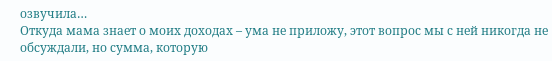озвучила…
Откуда мама знает о моих доходах – ума не приложу, этот вопрос мы с ней никогда не обсуждали, но сумма, которую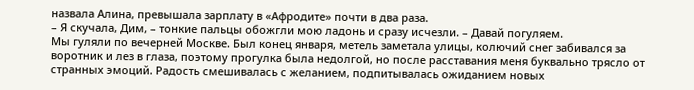назвала Алина, превышала зарплату в «Афродите» почти в два раза.
– Я скучала, Дим, – тонкие пальцы обожгли мою ладонь и сразу исчезли. – Давай погуляем.
Мы гуляли по вечерней Москве. Был конец января, метель заметала улицы, колючий снег забивался за воротник и лез в глаза, поэтому прогулка была недолгой, но после расставания меня буквально трясло от странных эмоций. Радость смешивалась с желанием, подпитывалась ожиданием новых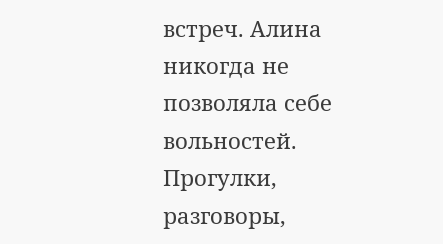встреч. Алина никогда не позволяла себе вольностей. Прогулки, разговоры,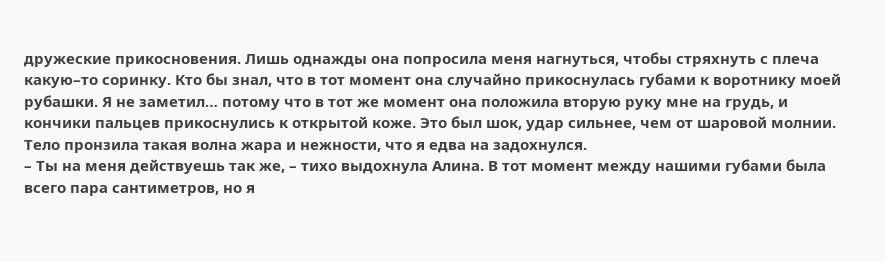дружеские прикосновения. Лишь однажды она попросила меня нагнуться, чтобы стряхнуть с плеча какую–то соринку. Кто бы знал, что в тот момент она случайно прикоснулась губами к воротнику моей рубашки. Я не заметил… потому что в тот же момент она положила вторую руку мне на грудь, и кончики пальцев прикоснулись к открытой коже. Это был шок, удар сильнее, чем от шаровой молнии. Тело пронзила такая волна жара и нежности, что я едва на задохнулся.
– Ты на меня действуешь так же, – тихо выдохнула Алина. В тот момент между нашими губами была всего пара сантиметров, но я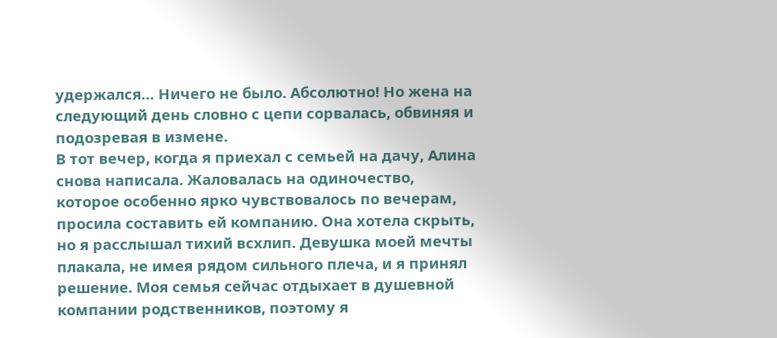удержался… Ничего не было. Абсолютно! Но жена на следующий день словно с цепи сорвалась, обвиняя и подозревая в измене.
В тот вечер, когда я приехал с семьей на дачу, Алина снова написала. Жаловалась на одиночество, которое особенно ярко чувствовалось по вечерам, просила составить ей компанию. Она хотела скрыть, но я расслышал тихий всхлип. Девушка моей мечты плакала, не имея рядом сильного плеча, и я принял решение. Моя семья сейчас отдыхает в душевной компании родственников, поэтому я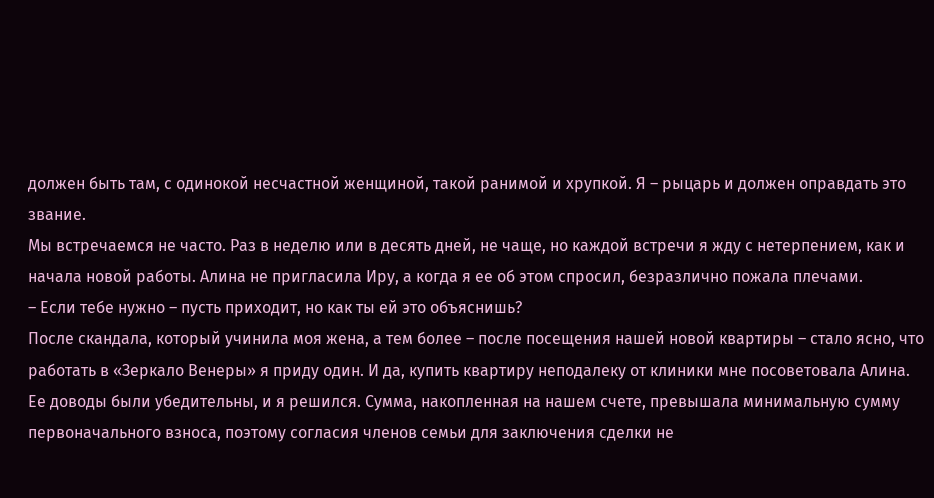должен быть там, с одинокой несчастной женщиной, такой ранимой и хрупкой. Я – рыцарь и должен оправдать это звание.
Мы встречаемся не часто. Раз в неделю или в десять дней, не чаще, но каждой встречи я жду с нетерпением, как и начала новой работы. Алина не пригласила Иру, а когда я ее об этом спросил, безразлично пожала плечами.
– Если тебе нужно – пусть приходит, но как ты ей это объяснишь?
После скандала, который учинила моя жена, а тем более – после посещения нашей новой квартиры – стало ясно, что работать в «Зеркало Венеры» я приду один. И да, купить квартиру неподалеку от клиники мне посоветовала Алина. Ее доводы были убедительны, и я решился. Сумма, накопленная на нашем счете, превышала минимальную сумму первоначального взноса, поэтому согласия членов семьи для заключения сделки не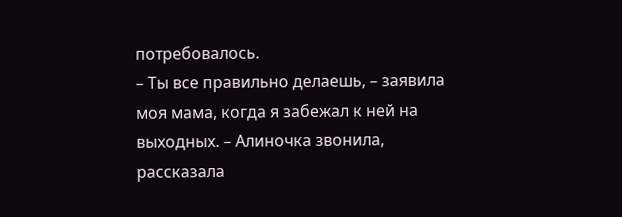потребовалось.
– Ты все правильно делаешь, – заявила моя мама, когда я забежал к ней на выходных. – Алиночка звонила, рассказала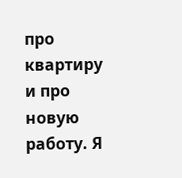про квартиру и про новую работу. Я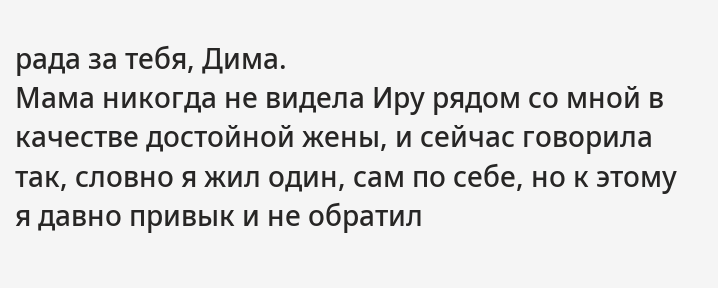рада за тебя, Дима.
Мама никогда не видела Иру рядом со мной в качестве достойной жены, и сейчас говорила так, словно я жил один, сам по себе, но к этому я давно привык и не обратил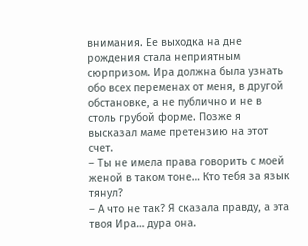внимания. Ее выходка на дне рождения стала неприятным сюрпризом. Ира должна была узнать обо всех переменах от меня, в другой обстановке, а не публично и не в столь грубой форме. Позже я высказал маме претензию на этот счет.
– Ты не имела права говорить с моей женой в таком тоне… Кто тебя за язык тянул?
– А что не так? Я сказала правду, а эта твоя Ира… дура она.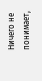Ничего не понимает,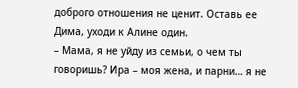доброго отношения не ценит. Оставь ее Дима, уходи к Алине один.
– Мама, я не уйду из семьи, о чем ты говоришь? Ира – моя жена, и парни… я не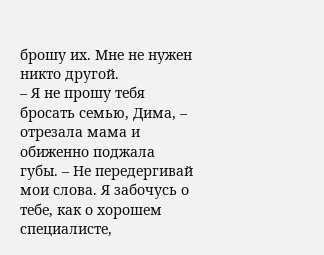брошу их. Мне не нужен никто другой.
– Я не прошу тебя бросать семью, Дима, – отрезала мама и обиженно поджала губы. – Не передергивай мои слова. Я забочусь о тебе, как о хорошем специалисте,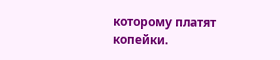которому платят копейки.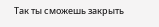Так ты сможешь закрыть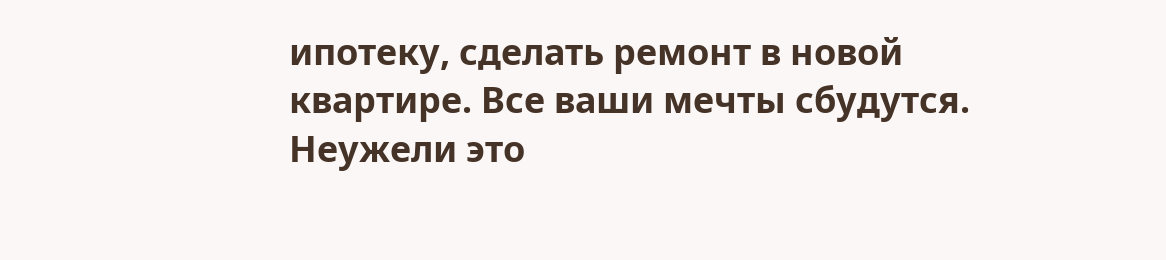ипотеку, сделать ремонт в новой квартире. Все ваши мечты сбудутся. Неужели это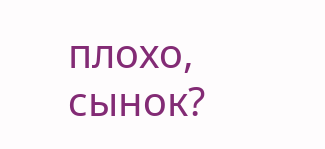плохо, сынок?